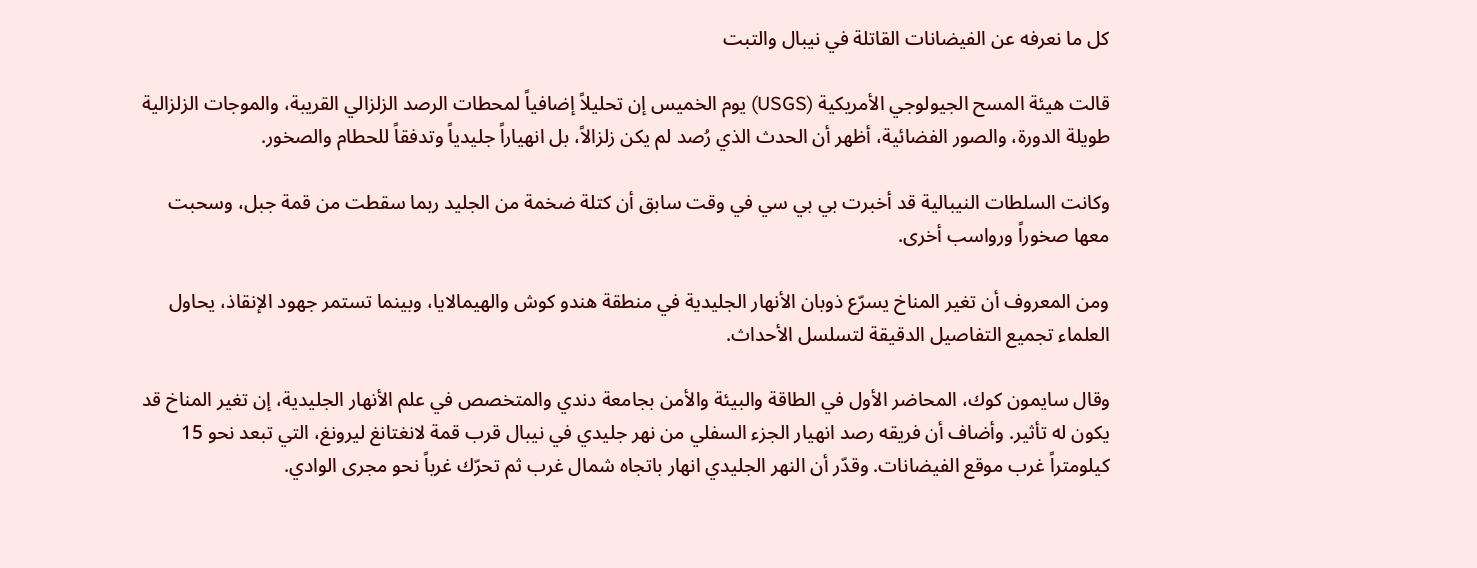كل ما نعرفه عن الفيضانات القاتلة في نيبال والتبت

قالت هيئة المسح الجيولوجي الأمريكية (USGS) يوم الخميس إن تحليلاً إضافياً لمحطات الرصد الزلزالي القريبة، والموجات الزلزالية طويلة الدورة، والصور الفضائية، أظهر أن الحدث الذي رُصد لم يكن زلزالاً، بل انهياراً جليدياً وتدفقاً للحطام والصخور.

وكانت السلطات النيبالية قد أخبرت بي بي سي في وقت سابق أن كتلة ضخمة من الجليد ربما سقطت من قمة جبل، وسحبت معها صخوراً ورواسب أخرى.

ومن المعروف أن تغير المناخ يسرّع ذوبان الأنهار الجليدية في منطقة هندو كوش والهيمالايا، وبينما تستمر جهود الإنقاذ، يحاول العلماء تجميع التفاصيل الدقيقة لتسلسل الأحداث.

وقال سايمون كوك، المحاضر الأول في الطاقة والبيئة والأمن بجامعة دندي والمتخصص في علم الأنهار الجليدية، إن تغير المناخ قد يكون له تأثير. وأضاف أن فريقه رصد انهيار الجزء السفلي من نهر جليدي في نيبال قرب قمة لانغتانغ ليرونغ، التي تبعد نحو 15 كيلومتراً غرب موقع الفيضانات. وقدّر أن النهر الجليدي انهار باتجاه شمال غرب ثم تحرّك غرباً نحو مجرى الوادي.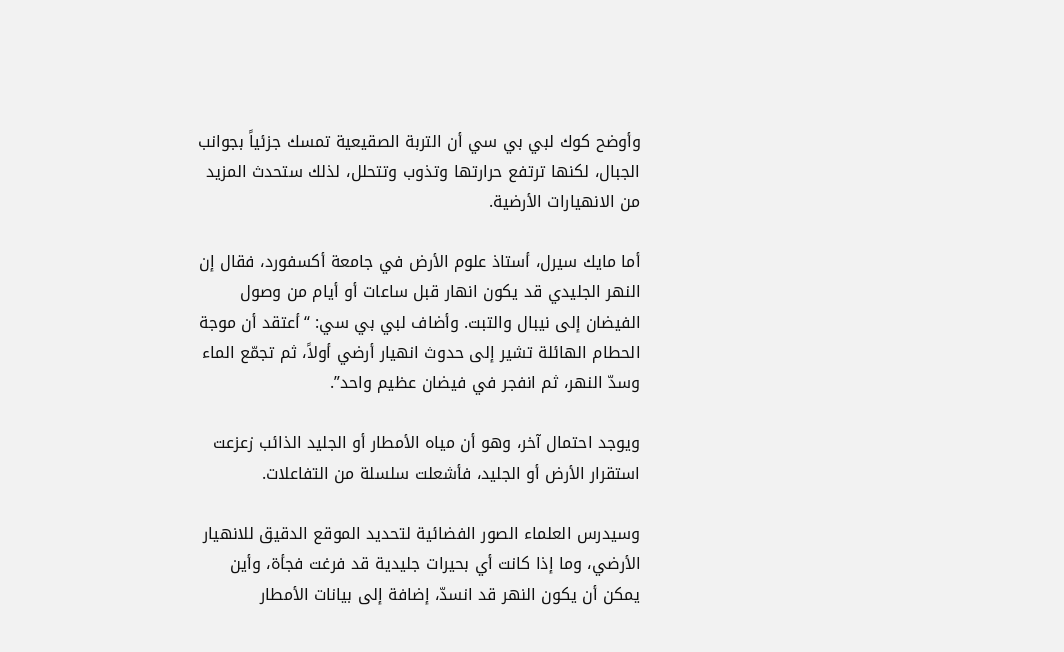وأوضح كوك لبي بي سي أن التربة الصقيعية تمسك جزئياً بجوانب الجبال، لكنها ترتفع حرارتها وتذوب وتتحلل، لذلك ستحدث المزيد من الانهيارات الأرضية.

أما مايك سيرل، أستاذ علوم الأرض في جامعة أكسفورد، فقال إن النهر الجليدي قد يكون انهار قبل ساعات أو أيام من وصول الفيضان إلى نيبال والتبت. وأضاف لبي بي سي: “أعتقد أن موجة الحطام الهائلة تشير إلى حدوث انهيار أرضي أولاً، ثم تجمّع الماء وسدّ النهر، ثم انفجر في فيضان عظيم واحد”.

ويوجد احتمال آخر، وهو أن مياه الأمطار أو الجليد الذائب زعزعت استقرار الأرض أو الجليد، فأشعلت سلسلة من التفاعلات.

وسيدرس العلماء الصور الفضائية لتحديد الموقع الدقيق للانهيار الأرضي، وما إذا كانت أي بحيرات جليدية قد فرغت فجأة، وأين يمكن أن يكون النهر قد انسدّ، إضافة إلى بيانات الأمطار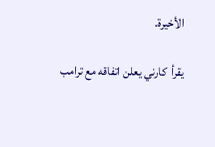الأخيرة.

يقرأ  كارني يعلن اتفاقه مع ترامب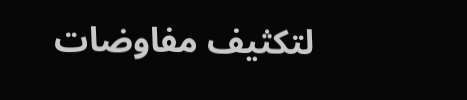لتكثيف مفاوضات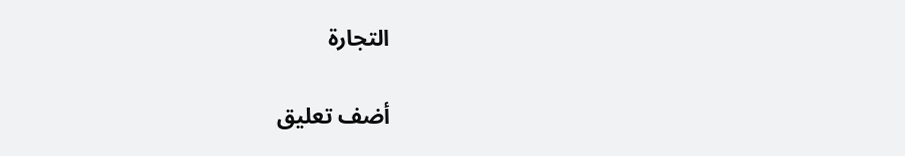التجارة

أضف تعليق